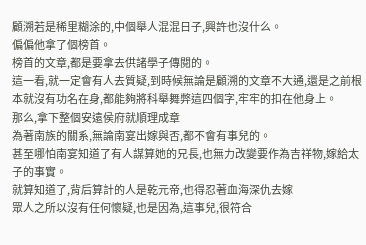顧溯若是稀里糊涂的,中個舉人混混日子,興許也沒什么。
偏偏他拿了個榜首。
榜首的文章,都是要拿去供諸學子傳閱的。
這一看,就一定會有人去質疑,到時候無論是顧溯的文章不大通,還是之前根本就沒有功名在身,都能夠將科舉舞弊這四個字,牢牢的扣在他身上。
那么,拿下整個安遠侯府就順理成章
為著南族的關系,無論南宴出嫁與否,都不會有事兒的。
甚至哪怕南宴知道了有人謀算她的兄長,也無力改變要作為吉祥物,嫁給太子的事實。
就算知道了,背后算計的人是乾元帝,也得忍著血海深仇去嫁
眾人之所以沒有任何懷疑,也是因為,這事兒,很符合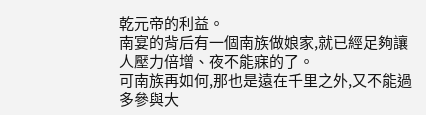乾元帝的利益。
南宴的背后有一個南族做娘家,就已經足夠讓人壓力倍增、夜不能寐的了。
可南族再如何,那也是遠在千里之外,又不能過多參與大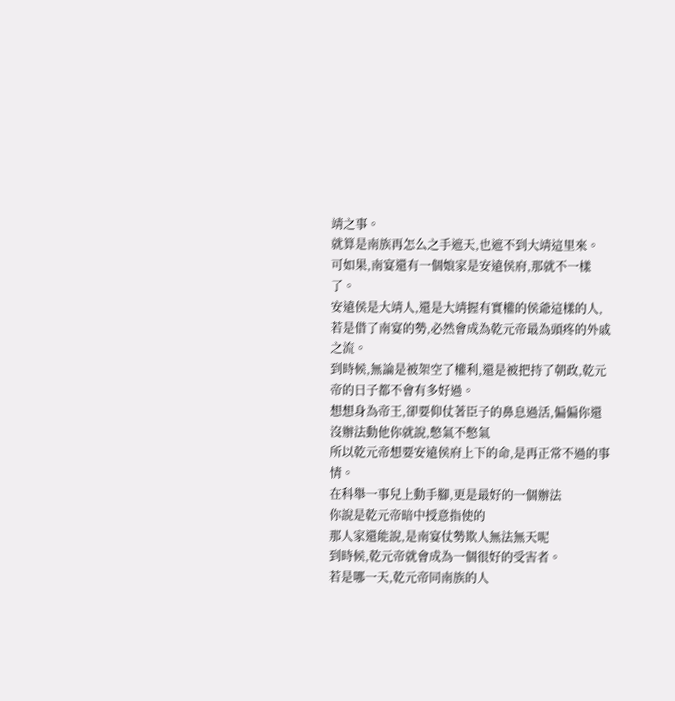靖之事。
就算是南族再怎么之手遮天,也遮不到大靖這里來。
可如果,南宴還有一個娘家是安遠侯府,那就不一樣了。
安遠侯是大靖人,還是大靖握有實權的侯爺這樣的人,若是借了南宴的勢,必然會成為乾元帝最為頭疼的外戚之流。
到時候,無論是被架空了權利,還是被把持了朝政,乾元帝的日子都不會有多好過。
想想身為帝王,卻要仰仗著臣子的鼻息過活,偏偏你還沒辦法動他你就說,憋氣不憋氣
所以乾元帝想要安遠侯府上下的命,是再正常不過的事情。
在科舉一事兒上動手腳,更是最好的一個辦法
你說是乾元帝暗中授意指使的
那人家還能說,是南宴仗勢欺人無法無天呢
到時候,乾元帝就會成為一個很好的受害者。
若是哪一天,乾元帝同南族的人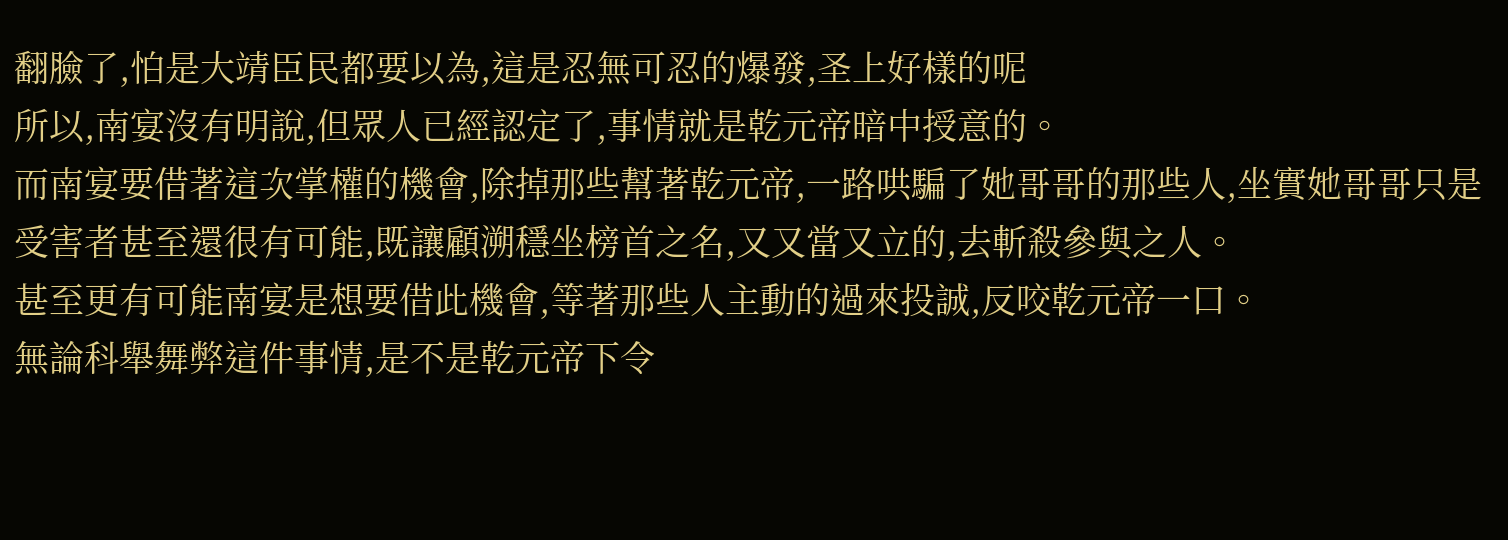翻臉了,怕是大靖臣民都要以為,這是忍無可忍的爆發,圣上好樣的呢
所以,南宴沒有明說,但眾人已經認定了,事情就是乾元帝暗中授意的。
而南宴要借著這次掌權的機會,除掉那些幫著乾元帝,一路哄騙了她哥哥的那些人,坐實她哥哥只是受害者甚至還很有可能,既讓顧溯穩坐榜首之名,又又當又立的,去斬殺參與之人。
甚至更有可能南宴是想要借此機會,等著那些人主動的過來投誠,反咬乾元帝一口。
無論科舉舞弊這件事情,是不是乾元帝下令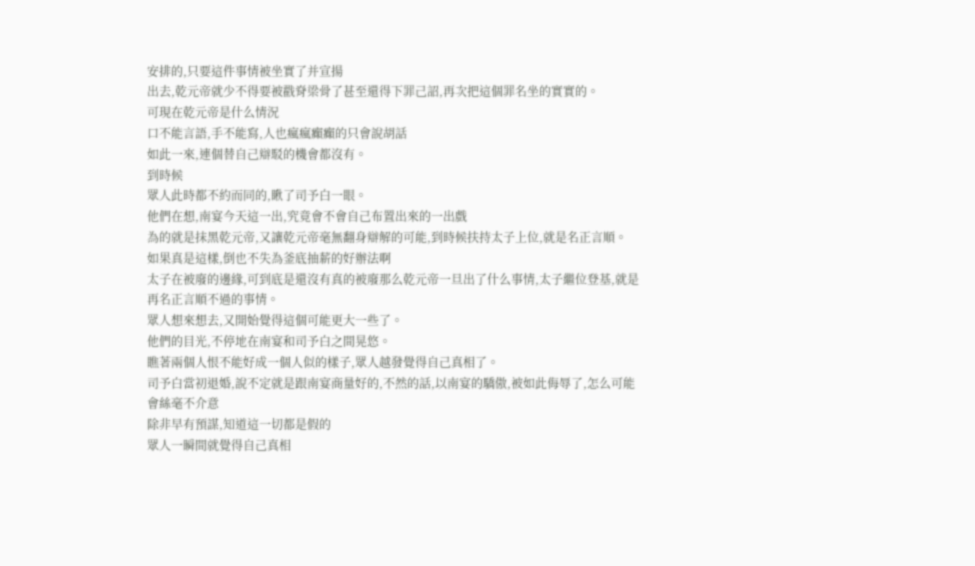安排的,只要這件事情被坐實了并宣揚
出去,乾元帝就少不得要被戳脊梁骨了甚至還得下罪己詔,再次把這個罪名坐的實實的。
可現在乾元帝是什么情況
口不能言語,手不能寫,人也瘋瘋癲癲的只會說胡話
如此一來,連個替自己辯駁的機會都沒有。
到時候
眾人此時都不約而同的,瞅了司予白一眼。
他們在想,南宴今天這一出,究竟會不會自己布置出來的一出戲
為的就是抹黑乾元帝,又讓乾元帝毫無翻身辯解的可能,到時候扶持太子上位,就是名正言順。
如果真是這樣,倒也不失為釜底抽薪的好辦法啊
太子在被廢的邊緣,可到底是還沒有真的被廢那么乾元帝一旦出了什么事情,太子繼位登基,就是再名正言順不過的事情。
眾人想來想去,又開始覺得這個可能更大一些了。
他們的目光,不停地在南宴和司予白之間晃悠。
瞧著兩個人恨不能好成一個人似的樣子,眾人越發覺得自己真相了。
司予白當初退婚,說不定就是跟南宴商量好的,不然的話,以南宴的驕傲,被如此侮辱了,怎么可能會絲毫不介意
除非早有預謀,知道這一切都是假的
眾人一瞬間就覺得自己真相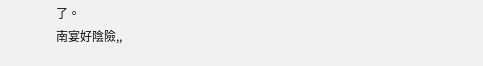了。
南宴好陰險,,